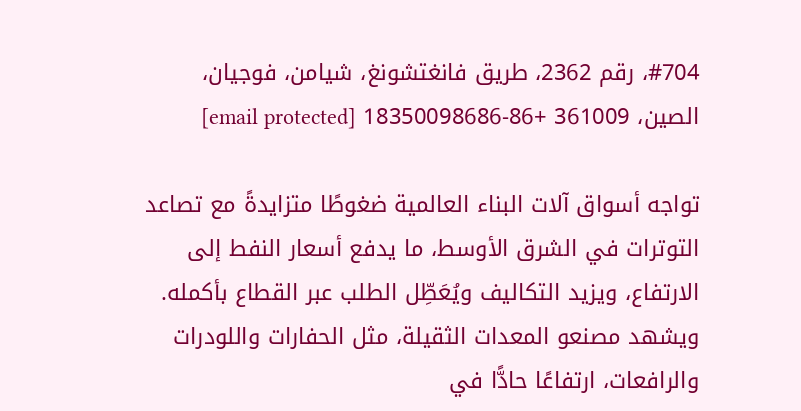#704، رقم 2362، طريق فانغتشونغ، شيامن، فوجيان، الصين، 361009 +86-18350098686 [email protected]

تواجه أسواق آلات البناء العالمية ضغوطًا متزايدةً مع تصاعد التوترات في الشرق الأوسط، ما يدفع أسعار النفط إلى الارتفاع، ويزيد التكاليف ويُعَطِّل الطلب عبر القطاع بأكمله.
ويشهد مصنعو المعدات الثقيلة، مثل الحفارات واللودرات والرافعات، ارتفاعًا حادًّا في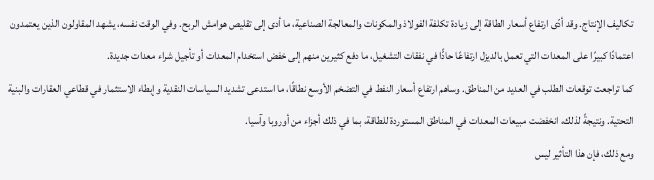تكاليف الإنتاج. وقد أدّى ارتفاع أسعار الطاقة إلى زيادة تكلفة الفولاذ والمكونات والمعالجة الصناعية، ما أدى إلى تقليص هوامش الربح. وفي الوقت نفسه، يشهد المقاولون الذين يعتمدون اعتمادًا كبيرًا على المعدات التي تعمل بالديزل ارتفاعًا حادًّا في نفقات التشغيل، ما دفع كثيرين منهم إلى خفض استخدام المعدات أو تأجيل شراء معدات جديدة.
كما تراجعت توقعات الطلب في العديد من المناطق. وساهم ارتفاع أسعار النفط في التضخم الأوسع نطاقًا، ما استدعى تشديد السياسات النقدية وإبطاء الاستثمار في قطاعي العقارات والبنية التحتية. ونتيجةً لذلك، انخفضت مبيعات المعدات في المناطق المستوردة للطاقة، بما في ذلك أجزاء من أوروبا وآسيا.
ومع ذلك، فإن هذا التأثير ليس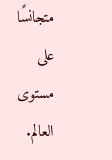متجانسًا على مستوى العالم.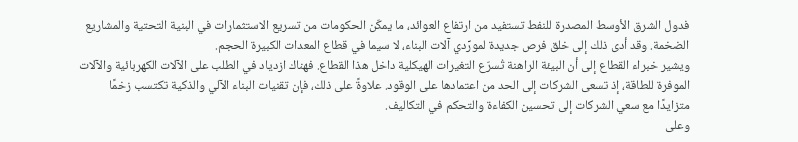فدول الشرق الأوسط المصدرة للنفط تستفيد من ارتفاع العوائد، ما يمكّن الحكومات من تسريع الاستثمارات في البنية التحتية والمشاريع الضخمة. وقد أدى ذلك إلى خلق فرص جديدة لمورِّدي آلات البناء، لا سيما في قطاع المعدات الكبيرة الحجم.
ويشير خبراء القطاع إلى أن البيئة الراهنة تُسرّع التغيرات الهيكلية داخل هذا القطاع. فهناك ازدياد في الطلب على الآلات الكهربائية والآلات الموفرة للطاقة، إذ تسعى الشركات إلى الحد من اعتمادها على الوقود. علاوةً على ذلك، فإن تقنيات البناء الآلي والذكية تكتسب زخمًا متزايدًا مع سعي الشركات إلى تحسين الكفاءة والتحكم في التكاليف.
وعلى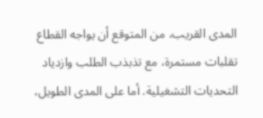المدى القريب، من المتوقع أن يواجه القطاع تقلبات مستمرة، مع تذبذب الطلب وازدياد التحديات التشغيلية. أما على المدى الطويل،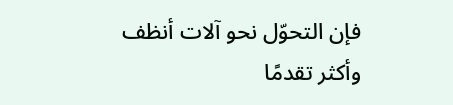فإن التحوّل نحو آلات أنظف وأكثر تقدمًا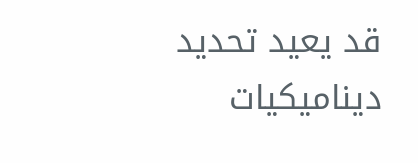قد يعيد تحديد ديناميكيات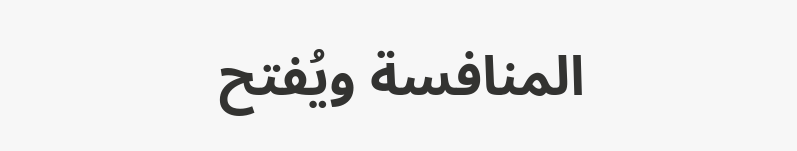المنافسة ويُفتح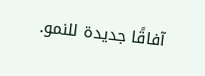آفاقًا جديدة للنمو.